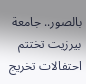بالصور.. جامعة بيرزيت تختتم احتفالات تخريج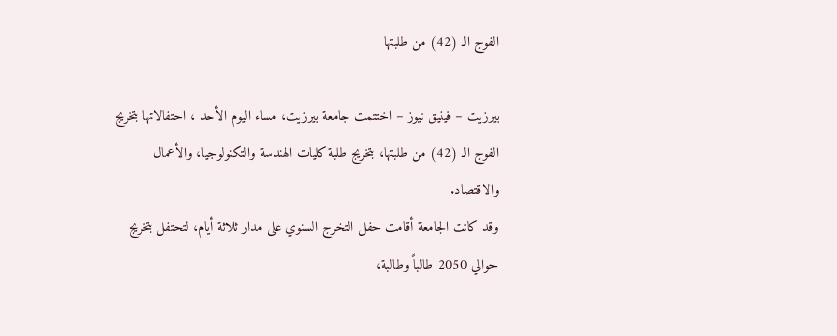الفوج الـ (42) من طلبتها

بيرزيت – فينيق نيوز – اختتمت جامعة بيرزيت، مساء اليوم الأحد ، احتفالاتها بتخريج الفوج الـ (42) من طلبتها، بتخريج طلبة كليات الهندسة والتكنولوجيا، والأعمال والاقتصاد.
وقد كانت الجامعة أقامت حفل التخرج السنوي على مدار ثلاثة أيام، لتحتفل بتخريج حوالي 2050 طالباً وطالبة،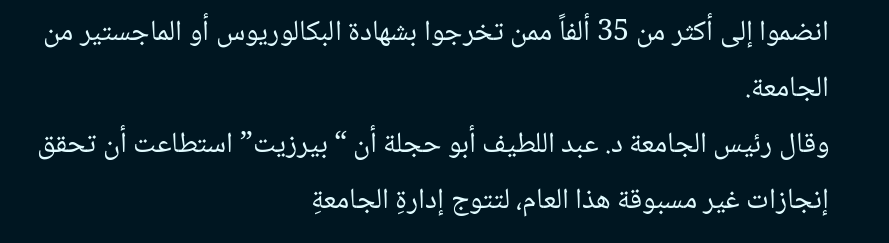انضموا إلى أكثر من 35 ألفاً ممن تخرجوا بشهادة البكالوريوس أو الماجستير من الجامعة.
وقال رئيس الجامعة د. عبد اللطيف أبو حجلة أن “بيرزيت” استطاعت أن تحقق إنجازات غير مسبوقة هذا العام، لتتوج إدارةِ الجامعةِ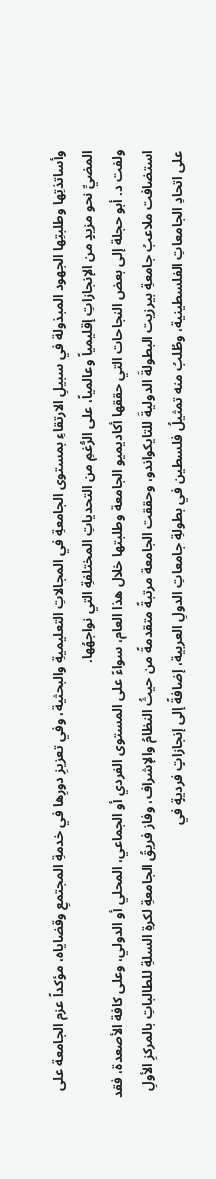وأساتذتِها وطلبتِها الجهود المبذولة في سبيلِ الارتقاءِ بمستوى الجامعةِ في المجالاتِ التعليميةِ والبحثية، وفي تعزيزِ دورِها في خدمةِ المجتمعِ وقضاياه، مؤكداً عزم الجامعة على المضيِّ نحو مزيدٍ من الإنجازاتِ إقليمياً وعالمياً، على الرُّغمِ من التحدياتِ المختلفةِ التي نواجهُها.
ولفت د. أبو حجلة إلى بعض النجاحات التي حققها أكاديميو الجامعة وطلبتها خلال هذا العام، سواءً على المستوى الفردي أو الجماعي، المحلي أو الدولي، وعلى كافة الأصعدة، فقد استضافت ملاعبُ جامعةِ بيرزيت البطولةَ الدوليةَ للتايكواندو، وحققت الجامعة مرتبةً متقدمةً من حيثُ النظامُ والإشراف، وفاز فريقُ الجامعةِ لكرةِ السلةِ للطالباتِ بالمركزِ الأولِ على اتحادِ الجامعاتِ الفلسطينية، وطُلبُ منه تمثيلُ فلسطين في بطولةِ جامعاتِ الدولِ العربية، إضافةً إلى إنجازاتٍ فرديةٍ في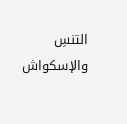التنسِ والإسكواش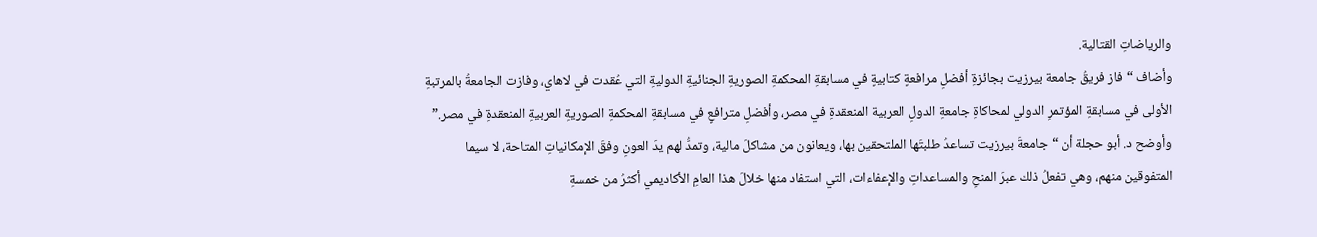والرياضاتِ القتالية.
وأضاف “فاز فريقُ جامعة بيرزيت بجائزةِ أفضلِ مرافعةٍ كتابيةٍ في مسابقةِ المحكمةِ الصوريةِ الجنائيةِ الدوليةِ التي عُقدت في لاهاي، وفازت الجامعةُ بالمرتبةِ الأولى في مسابقةِ المؤتمرِ الدولي لمحاكاةِ جامعةِ الدولِ العربية المنعقدةِ في مصر، وأفضلِ مترافعٍ في مسابقةِ المحكمةِ الصوريةِ العربيةِ المنعقدةِ في مصر.”
وأوضح د. أبو حجلة أن “جامعةَ بيرزيت تساعدُ طلبتَها الملتحقين بها، ويعانون من مشاكلَ مالية، وتمدُّ لهم يدَ العونِ وفقَ الإمكانياتِ المتاحة، لا سيما المتفوقين منهم، وهي تفعلُ ذلك عبرَ المنحِ والمساعداتِ والإعفاءات، التي استفاد منها خلالَ هذا العامِ الأكاديمي أكثرُ من خمسةِ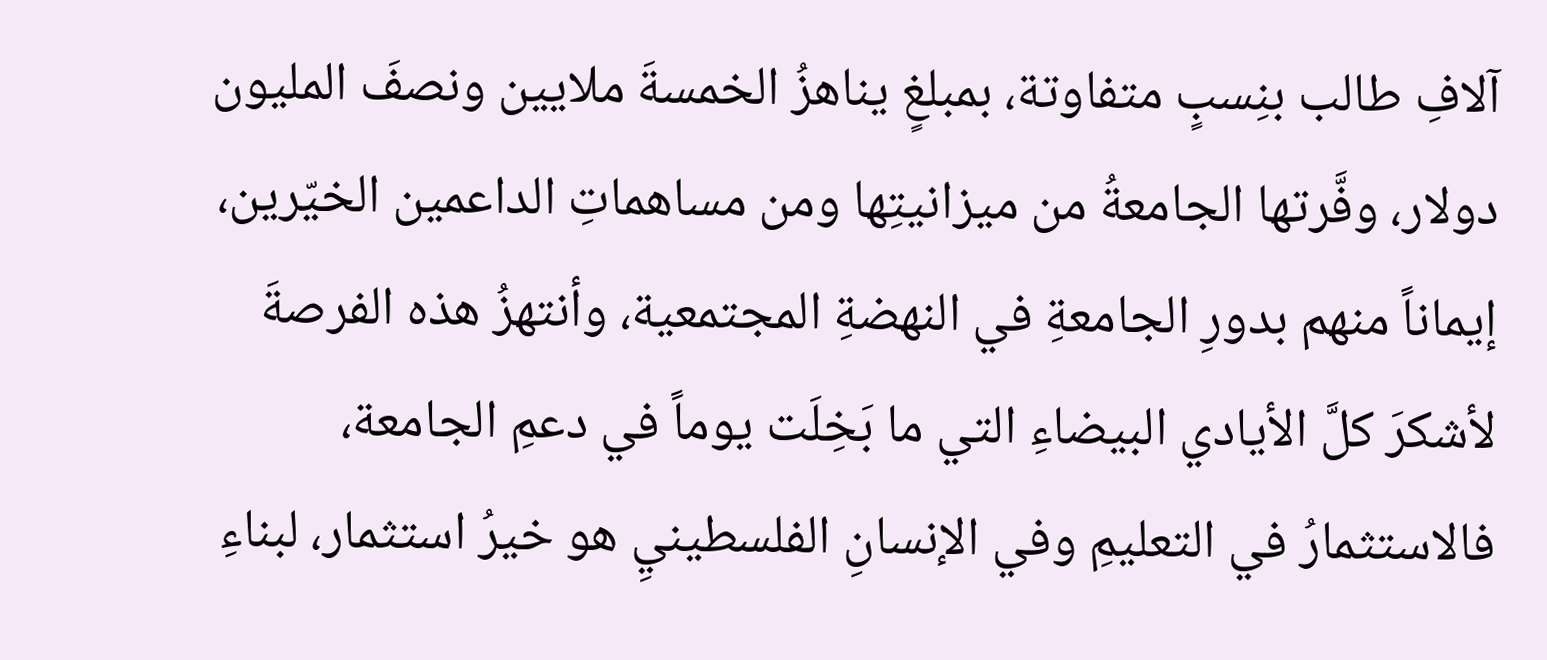آلافِ طالب بنِسبٍ متفاوتة، بمبلغٍ يناهزُ الخمسةَ ملايين ونصفَ المليون دولار، وفَّرتها الجامعةُ من ميزانيتِها ومن مساهماتِ الداعمين الخيّرين، إيماناً منهم بدورِ الجامعةِ في النهضةِ المجتمعية، وأنتهزُ هذه الفرصةَ لأشكرَ كلَّ الأيادي البيضاءِ التي ما بَخِلَت يوماً في دعمِ الجامعة، فالاستثمارُ في التعليمِ وفي الإنسانِ الفلسطينيِ هو خيرُ استثمار، لبناءِ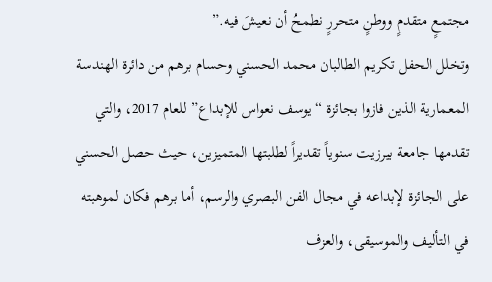مجتمعٍ متقدمٍ ووطنٍ متحررٍ نطمحُ أن نعيشَ فيه.”
وتخلل الحفل تكريم الطالبان محمد الحسني وحسام برهم من دائرة الهندسة المعمارية الذين فازوا بجائزة “يوسف نعواس للإبداع” للعام 2017، والتي تقدمها جامعة بيرزيت سنوياً تقديراً لطلبتها المتميزين، حيث حصل الحسني على الجائزة لإبداعه في مجال الفن البصري والرسم، أما برهم فكان لموهبته في التأليف والموسيقى، والعزف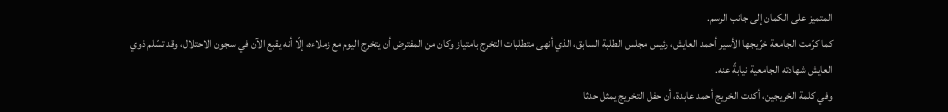المتميز على الكمان إلى جانب الرسم.
كما كرّمت الجامعة خرّيجها الأسير أحمد العايش، رئيس مجلس الطلبة السابق، الذي أنهى متطلبات التخرج بامتياز وكان من المفترض أن يتخرج اليوم مع زملاءه، إلّا أنه يقبع الآن في سجون الاحتلال، وقد تسّلم ذوي العايش شهادته الجامعية نيابةً عنه.
وفي كلمة الخريجين، أكدت الخريج أحمد عابدة، أن حفل التخريج يمثل حدثا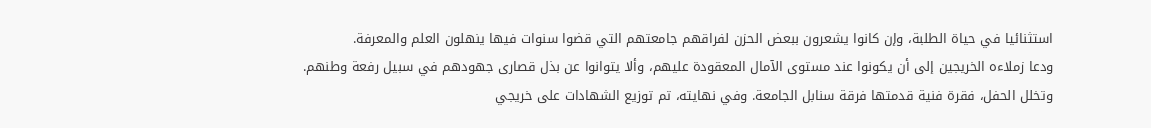استثنائيا في حياة الطلبة، وإن كانوا يشعرون ببعض الحزن لفراقهم جامعتهم التي قضوا سنوات فيها ينهلون العلم والمعرفة.
ودعا زملاءه الخريجين إلى أن يكونوا عند مستوى الآمال المعقودة عليهم، وألا يتوانوا عن بذل قصارى جهودهم في سبيل رفعة وطنهم.
وتخلل الحفل، فقرة فنية قدمتها فرقة سنابل الجامعة. وفي نهايته، تم توزيع الشهادات على خريجي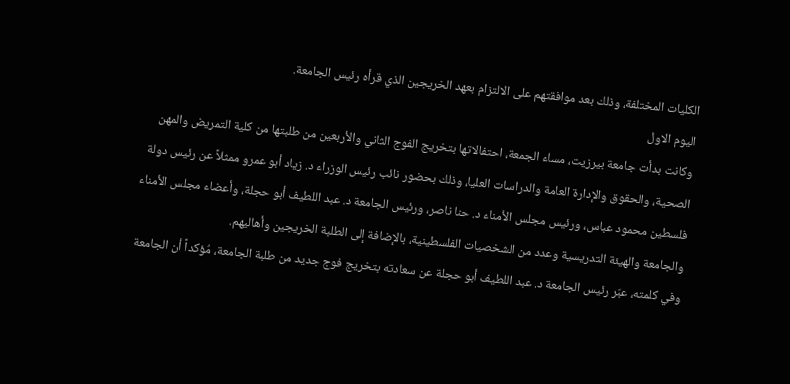الكليات المختلفة، وذلك بعد موافقتهم على الالتزام بعهد الخريجين الذي قرأه رئيس الجامعة.
اليوم الاول
وكانت بدأت جامعة بيرزيت، مساء الجمعة، احتفالاتها بتخريج الفوج الثاني والأربعين من طلبتها من كلية التمريض والمهن الصحية، والحقوق والإدارة العامة والدراسات العليا، وذلك بحضور نائب رئيس الوزراء د. زياد أبو عمرو ممثلاً عن رئيس دولة فلسطين محمود عباس، ورئيس مجلس الأمناء د. حنا ناصر، ورئيس الجامعة د. عبد اللطيف أبو حجلة، وأعضاء مجلس الأمناء والجامعة والهيئة التدريسية وعدد من الشخصيات الفلسطينية، بالإضافة إلى الطلبة الخريجين وأهاليهم.
وفي كلمته، عبّر رئيس الجامعة د. عبد اللطيف أبو حجلة عن سعادته بتخريج فوج جديد من طلبة الجامعة، مُؤكداً أن الجامعة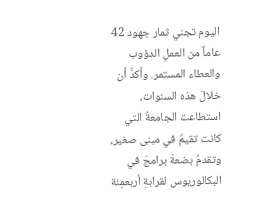اليوم تجني ثمار جهود 42 عاماً من العملِ الدؤوب والعطاء المستمر. وأكدَّ أن خلالَ هذه السنوات، استطاعت الجامعةُ التي كانت تقيمُ في مبنى صغير، وتقدمُ بضعةَ برامجَ في البكالوريوس لقرابةِ أربعمِئة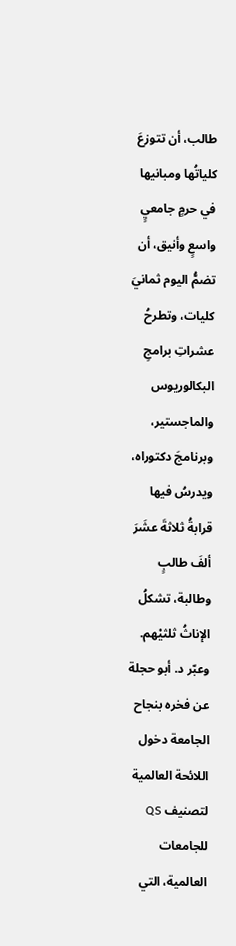طالب، أن تتوزعَ كلياتُها ومبانيها في حرمٍ جامعيٍ واسعٍ وأنيق، أن تضمُّ اليوم ثمانيَ كليات، وتطرحُ عشراتِ برامجِ البكالوريوس والماجستير، وبرنامجَ دكتوراه، ويدرسُ فيها قرابةُ ثلاثةَ عشَرَ ألفَ طالبٍ وطالبة، تشكلُ الإناثُ ثلثيْهم.
وعبّر د. أبو حجلة عن فخره بنجاح الجامعة دخول اللائحة العالمية لتصنيف QS للجامعات العالمية، التي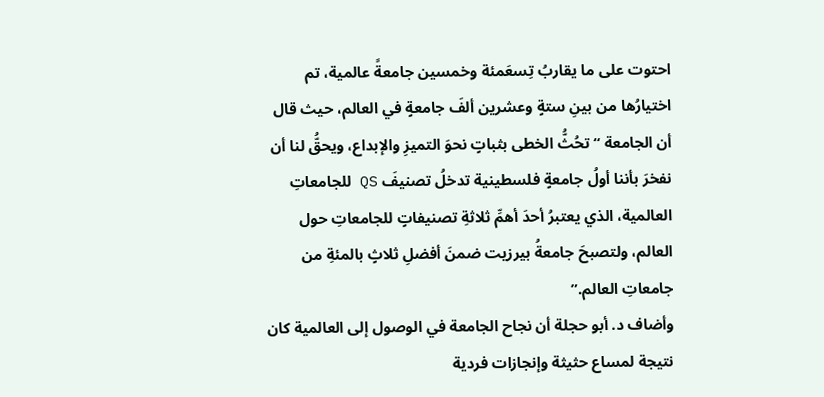احتوت على ما يقاربُ تِسعَمئة وخمسين جامعةً عالمية، تم اختيارُها من بينِ ستةٍ وعشرين ألفَ جامعةٍ في العالم، حيث قال أن الجامعة “تحُثُّ الخطى بثباتٍ نحوَ التميزِ والإبداع، ويحقُّ لنا أن نفخرَ بأننا أولُ جامعةٍ فلسطينية تدخلُ تصنيفَ QS للجامعاتِ العالمية، الذي يعتبرُ أحدَ أهمِّ ثلاثةِ تصنيفاتٍ للجامعاتِ حول العالم، ولتصبحَ جامعةُ بيرزيت ضمنَ أفضلِ ثلاثٍ بالمئةِ من جامعاتِ العالم.”
وأضاف د. أبو حجلة أن نجاح الجامعة في الوصول إلى العالمية كان نتيجة لمساع حثيثة وإنجازات فردية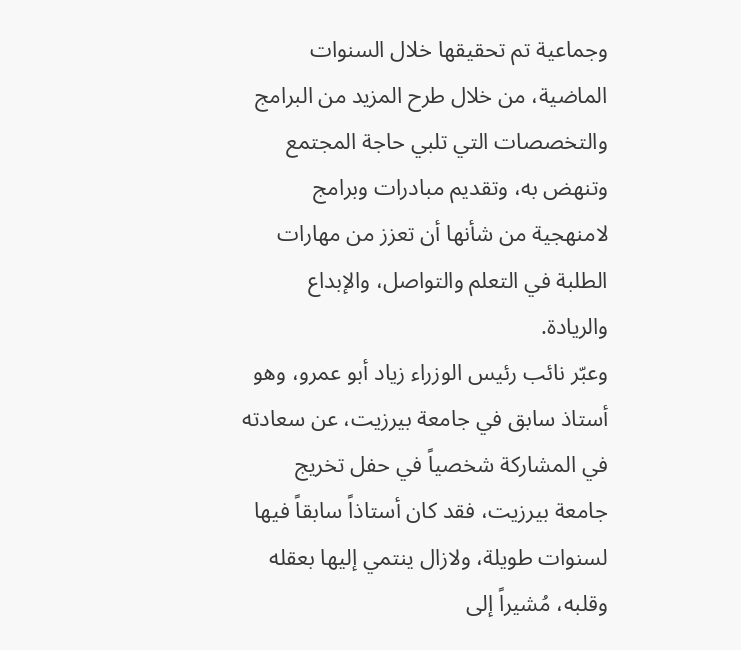وجماعية تم تحقيقها خلال السنوات الماضية، من خلال طرح المزيد من البرامج والتخصصات التي تلبي حاجة المجتمع وتنهض به، وتقديم مبادرات وبرامج لامنهجية من شأنها أن تعزز من مهارات الطلبة في التعلم والتواصل، والإبداع والريادة.
وعبّر نائب رئيس الوزراء زياد أبو عمرو، وهو أستاذ سابق في جامعة بيرزيت، عن سعادته في المشاركة شخصياً في حفل تخريج جامعة بيرزيت، فقد كان أستاذاً سابقاً فيها لسنوات طويلة، ولازال ينتمي إليها بعقله وقلبه، مُشيراً إلى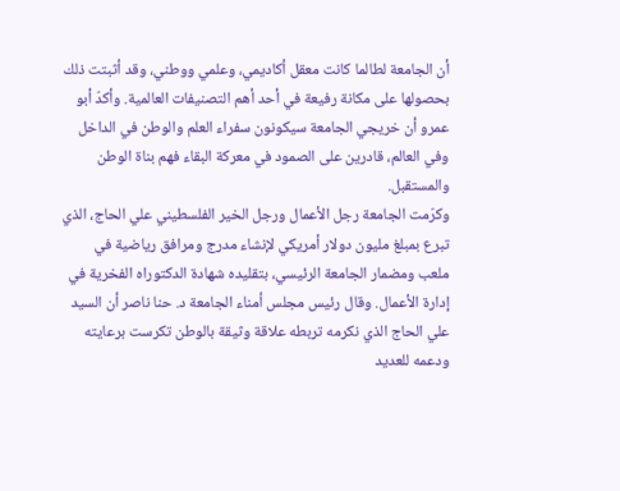أن الجامعة لطالما كانت معقل أكاديمي، وعلمي ووطني، وقد أثبتت ذلك بحصولها على مكانة رفيعة في أحد أهم التصنيفات العالمية. وأكدّ أبو عمرو أن خريجي الجامعة سيكونون سفراء العلم والوطن في الداخل وفي العالم، قادرين على الصمود في معركة البقاء فهم بناة الوطن والمستقبل.
وكرّمت الجامعة رجل الأعمال ورجل الخير الفلسطيني علي الحاج، الذي تبرع بمبلغ مليون دولار أمريكي لإنشاء مدرج ومرافق رياضية في ملعب ومضمار الجامعة الرئيسي، بتقليده شهادة الدكتوراه الفخرية في إدارة الأعمال. وقال رئيس مجلس أمناء الجامعة د. حنا ناصر أن السيد علي الحاج الذي نكرمه تربطه علاقة وثيقة بالوطن تكرست برعايته ودعمه للعديد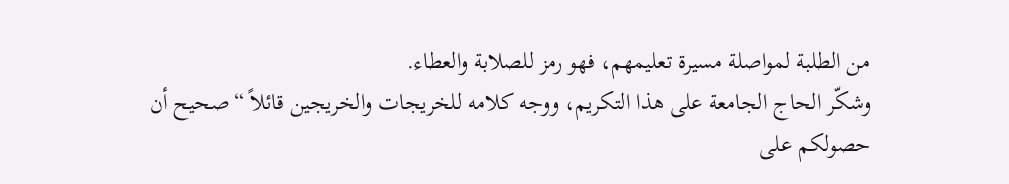من الطلبة لمواصلة مسيرة تعليمهم، فهو رمز للصلابة والعطاء.
وشكّر الحاج الجامعة على هذا التكريم، ووجه كلامه للخريجات والخريجين قائلاً “صحيح أن حصولكم على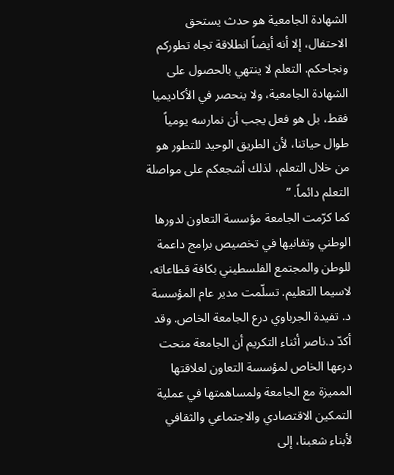الشهادة الجامعية هو حدث يستحق الاحتفال، إلا أنه أيضاً انطلاقة تجاه تطوركم ونجاحكم. التعلم لا ينتهي بالحصول على الشهادة الجامعية، ولا ينحصر في الأكاديميا فقط، بل هو فعل يجب أن نمارسه يومياً طوال حياتنا، لأن الطريق الوحيد للتطور هو من خلال التعلم، لذلك أشجعكم على مواصلة التعلم دائماً. ”
كما كرّمت الجامعة مؤسسة التعاون لدورها الوطني وتفانيها في تخصيص برامج داعمة للوطن والمجتمع الفلسطيني بكافة قطاعاته، لاسيما التعليم. تسلّمت مدير عام المؤسسة د. تفيدة الجرباوي درع الجامعة الخاص. وقد أكدّ د.ناصر أثناء التكريم أن الجامعة منحت درعها الخاص لمؤسسة التعاون لعلاقتها المميزة مع الجامعة ولمساهمتها في عملية التمكين الاقتصادي والاجتماعي والثقافي لأبناء شعبنا، إلى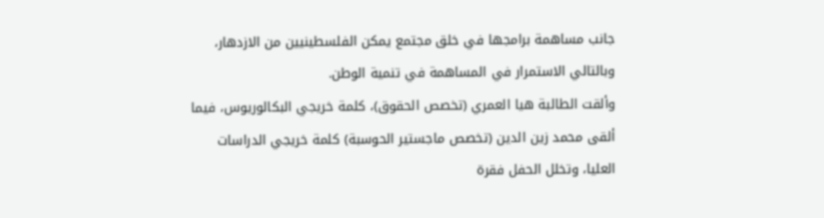جانب مساهمة برامجها في خلق مجتمع يمكن الفلسطينيين من الازدهار، وبالتالي الاستمرار في المساهمة في تنمية الوطن.
وألقت الطالبة هيا العمري (تخصص الحقوق)، كلمة خريجي البكالوريوس، فيما ألقى محمد زين الدين (تخصص ماجستير الحوسبة) كلمة خريجي الدراسات العليا، وتخلل الحفل فقرة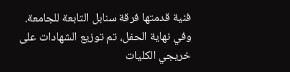فنية قدمتها فرقة سنابل التابعة للجامعة.
وفي نهاية الحفل، تم توزيع الشهادات على خريجي الكليات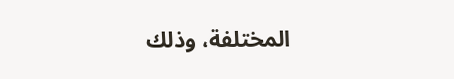المختلفة، وذلك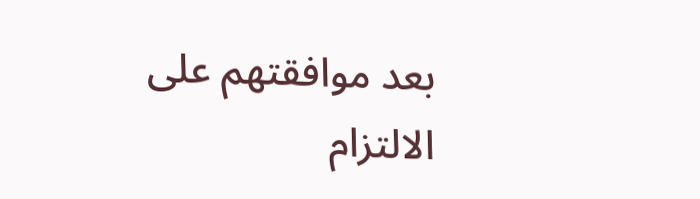بعد موافقتهم على الالتزام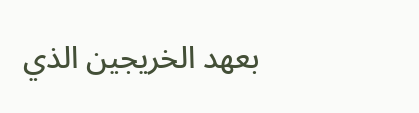بعهد الخريجين الذي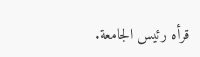قرأه رئيس الجامعة.